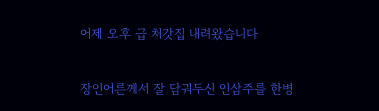어제 오후 급 처갓집 내려왔습니다

장인어른께서 잘 담궈두신 인삼주를 한병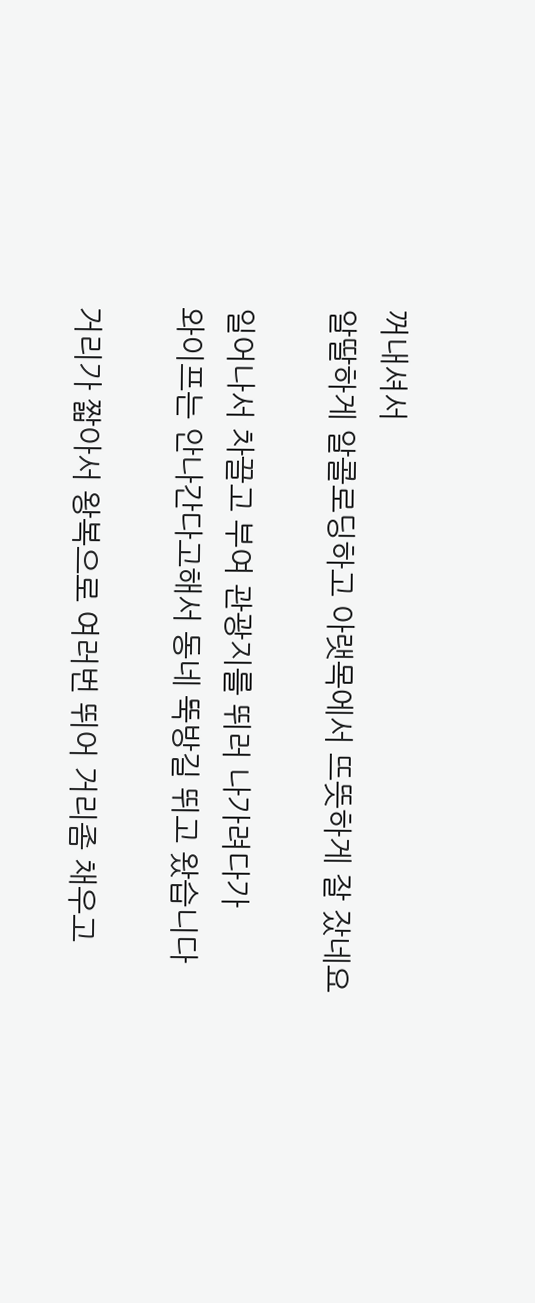꺼내셔서
알딸하게 알콜로딩하고 아랫목에서 뜨뜻하게 잘 잤네요

일어나서 차끌고 부여 관광지를 뛰러 나가려다가
와이프는 안나간다고해서 동네 뚝방길 뛰고 왔습니다

거리가 짧아서 왕복으로 여러번 뛰어 거리좀 채우고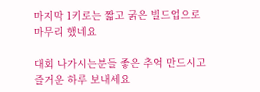마지막 1키로는 짧고 굵은 빌드업으로 마무리 했네요

대회 나가시는분들 좋은 추억 만드시고
즐거운 하루 보내세요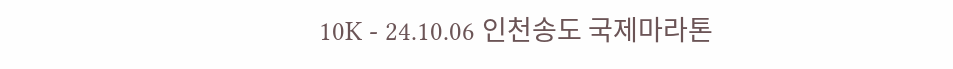10K - 24.10.06 인천송도 국제마라톤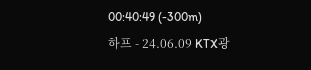00:40:49 (-300m)
하프 - 24.06.09 KTX광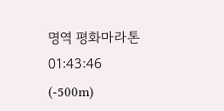명역 평화마라톤 01:43:46 (-500m)